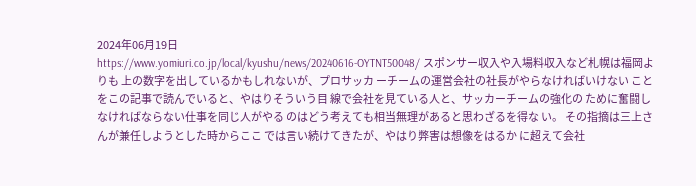2024年06月19日
https://www.yomiuri.co.jp/local/kyushu/news/20240616-OYTNT50048/ スポンサー収入や入場料収入など札幌は福岡よりも 上の数字を出しているかもしれないが、プロサッカ ーチームの運営会社の社長がやらなければいけない ことをこの記事で読んでいると、やはりそういう目 線で会社を見ている人と、サッカーチームの強化の ために奮闘しなければならない仕事を同じ人がやる のはどう考えても相当無理があると思わざるを得な い。 その指摘は三上さんが兼任しようとした時からここ では言い続けてきたが、やはり弊害は想像をはるか に超えて会社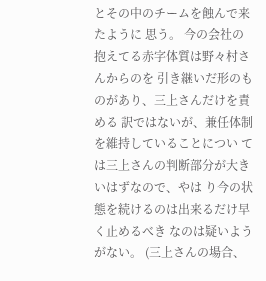とその中のチームを蝕んで来たように 思う。 今の会社の抱えてる赤字体質は野々村さんからのを 引き継いだ形のものがあり、三上さんだけを責める 訳ではないが、兼任体制を維持していることについ ては三上さんの判断部分が大きいはずなので、やは り今の状態を続けるのは出来るだけ早く止めるべき なのは疑いようがない。 (三上さんの場合、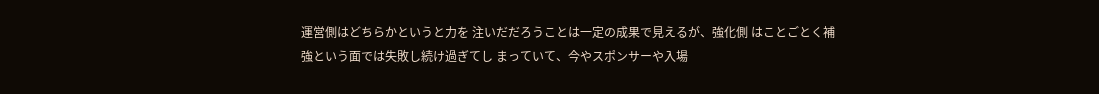運営側はどちらかというと力を 注いだだろうことは一定の成果で見えるが、強化側 はことごとく補強という面では失敗し続け過ぎてし まっていて、今やスポンサーや入場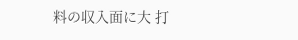料の収入面に大 打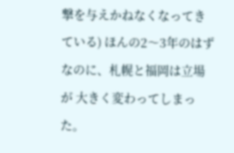撃を与えかねなくなってきている) ほんの2〜3年のはずなのに、札幌と福岡は立場が 大きく変わってしまった。